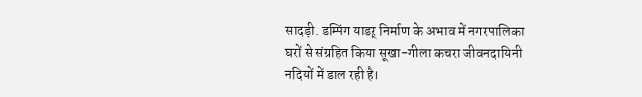सादड़ी. डम्पिंग याडऱ् निर्माण के अभाव में नगरपालिका घरों से संग्रहित किया सूखा-गीला कचरा जीवनदायिनी नदियों में डाल रही है।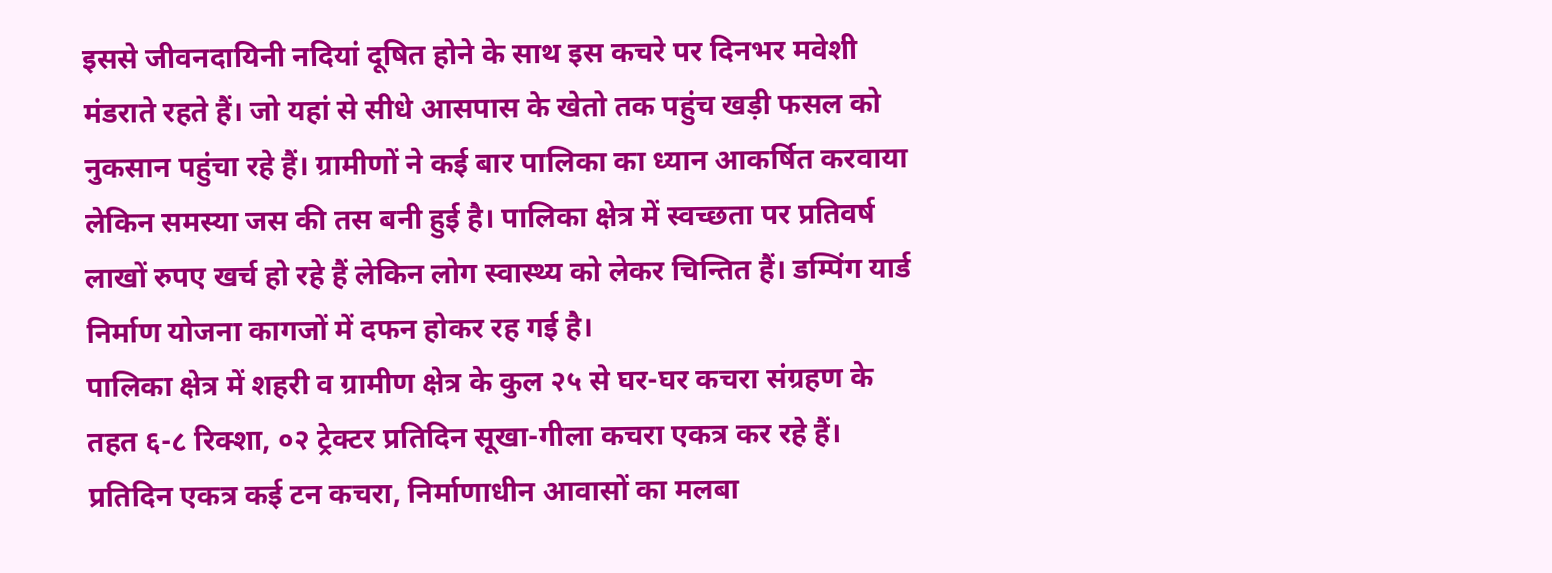इससे जीवनदायिनी नदियां दूषित होने के साथ इस कचरे पर दिनभर मवेशी मंडराते रहते हैं। जो यहां से सीधे आसपास के खेतो तक पहुंच खड़ी फसल को नुकसान पहुंचा रहे हैं। ग्रामीणों ने कई बार पालिका का ध्यान आकर्षित करवाया लेकिन समस्या जस की तस बनी हुई है। पालिका क्षेत्र में स्वच्छता पर प्रतिवर्ष लाखों रुपए खर्च हो रहे हैं लेकिन लोग स्वास्थ्य को लेकर चिन्तित हैं। डम्पिंग यार्ड निर्माण योजना कागजों में दफन होकर रह गई है।
पालिका क्षेत्र में शहरी व ग्रामीण क्षेत्र के कुल २५ से घर-घर कचरा संग्रहण के तहत ६-८ रिक्शा, ०२ ट्रेक्टर प्रतिदिन सूखा-गीला कचरा एकत्र कर रहे हैं। प्रतिदिन एकत्र कई टन कचरा, निर्माणाधीन आवासों का मलबा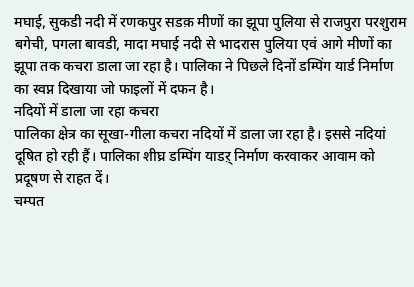मघाई, सुकडी नदी में रणकपुर सडक़ मीणों का झूपा पुलिया से राजपुरा परशुराम बगेची, पगला बावडी, मादा मघाई नदी से भादरास पुलिया एवं आगे मीणों का झूपा तक कचरा डाला जा रहा है। पालिका ने पिछले दिनों डम्पिंग यार्ड निर्माण का स्वप्न दिखाया जो फाइलों में दफन है।
नदियों में डाला जा रहा कचरा
पालिका क्षेत्र का सूखा-गीला कचरा नदियों में डाला जा रहा है। इससे नदियां दूषित हो रही हैं। पालिका शीघ्र डम्पिंग याडऱ् निर्माण करवाकर आवाम को प्रदूषण से राहत दें।
चम्पत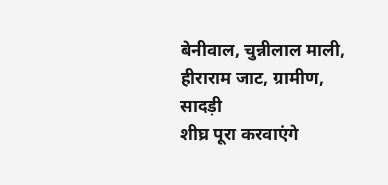बेनीवाल, चुन्नीलाल माली, हीराराम जाट, ग्रामीण, सादड़ी
शीघ्र पूरा करवाएंगे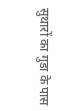सुथारों का गुडा के पास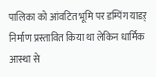पालिका को आंवटित भूमि पर डम्पिंग याडऱ् निर्माण प्रस्तावित किया था लेकिन धार्मिक आस्था से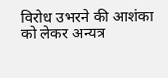विरोध उभरने की आशंका को लेकर अन्यत्र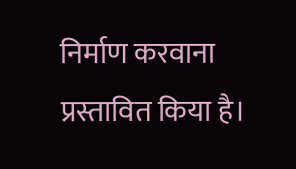निर्माण करवाना प्रस्तावित किया है।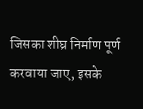जिसका शीघ्र निर्माण पूर्ण करवाया जाए, इसके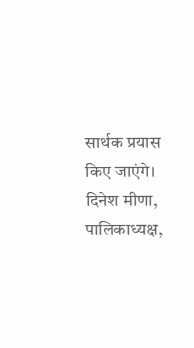सार्थक प्रयास किए जाएंगे।
दिनेश मीणा, पालिकाध्यक्ष,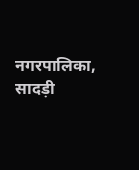नगरपालिका, सादड़ी